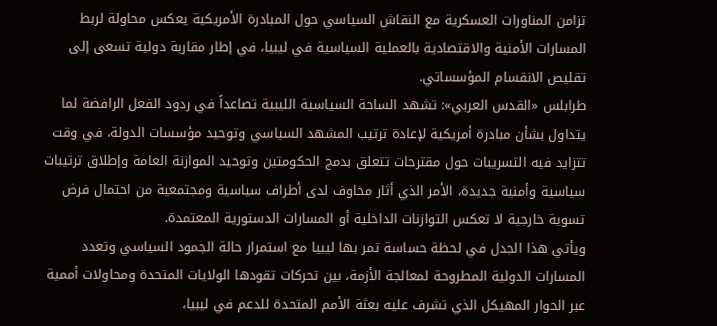تزامن المناورات العسكرية مع النقاش السياسي حول المبادرة الأمريكية يعكس محاولة لربط المسارات الأمنية والاقتصادية بالعملية السياسية في ليبيا، في إطار مقاربة دولية تسعى إلى تقليص الانقسام المؤسساتي.
طرابلس «القدس العربي»: تشهد الساحة السياسية الليبية تصاعداً في ردود الفعل الرافضة لما يتداول بشأن مبادرة أمريكية لإعادة ترتيب المشهد السياسي وتوحيد مؤسسات الدولة، في وقت تتزايد فيه التسريبات حول مقترحات تتعلق بدمج الحكومتين وتوحيد الموازنة العامة وإطلاق ترتيبات سياسية وأمنية جديدة، الأمر الذي أثار مخاوف لدى أطراف سياسية ومجتمعية من احتمال فرض تسوية خارجية لا تعكس التوازنات الداخلية أو المسارات الدستورية المعتمدة.
ويأتي هذا الجدل في لحظة حساسة تمر بها ليبيا مع استمرار حالة الجمود السياسي وتعدد المسارات الدولية المطروحة لمعالجة الأزمة، بين تحركات تقودها الولايات المتحدة ومحاولات أممية عبر الحوار المهيكل الذي تشرف عليه بعثة الأمم المتحدة للدعم في ليبيا،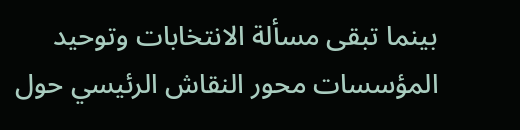بينما تبقى مسألة الانتخابات وتوحيد المؤسسات محور النقاش الرئيسي حول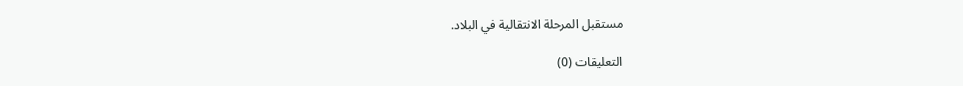مستقبل المرحلة الانتقالية في البلاد.

التعليقات (0)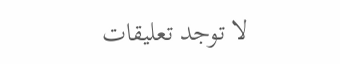لا توجد تعليقات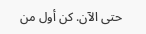حتى الآن. كن أول من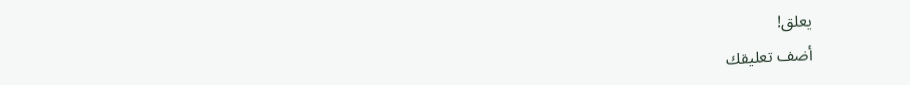يعلق!
أضف تعليقك